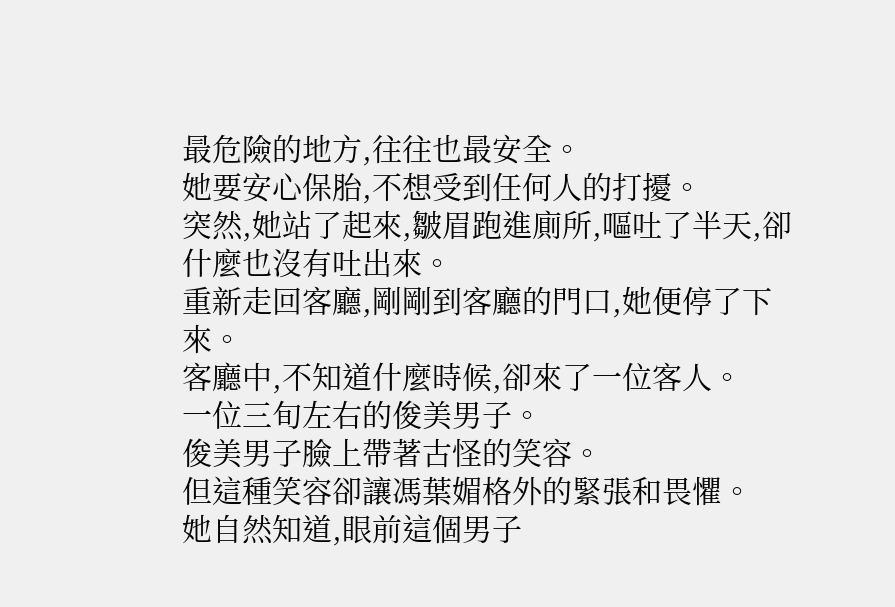最危險的地方,往往也最安全。
她要安心保胎,不想受到任何人的打擾。
突然,她站了起來,皺眉跑進廁所,嘔吐了半天,卻什麼也沒有吐出來。
重新走回客廳,剛剛到客廳的門口,她便停了下來。
客廳中,不知道什麼時候,卻來了一位客人。
一位三旬左右的俊美男子。
俊美男子臉上帶著古怪的笑容。
但這種笑容卻讓馮葉媚格外的緊張和畏懼。
她自然知道,眼前這個男子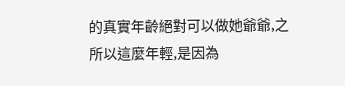的真實年齡絕對可以做她爺爺,之所以這麼年輕,是因為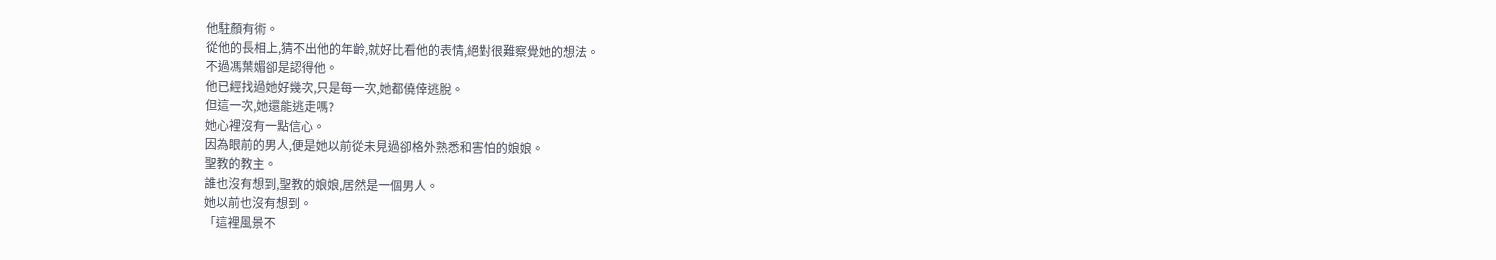他駐顏有術。
從他的長相上,猜不出他的年齡,就好比看他的表情,絕對很難察覺她的想法。
不過馮葉媚卻是認得他。
他已經找過她好幾次,只是每一次,她都僥倖逃脫。
但這一次,她還能逃走嗎?
她心裡沒有一點信心。
因為眼前的男人,便是她以前從未見過卻格外熟悉和害怕的娘娘。
聖教的教主。
誰也沒有想到,聖教的娘娘,居然是一個男人。
她以前也沒有想到。
「這裡風景不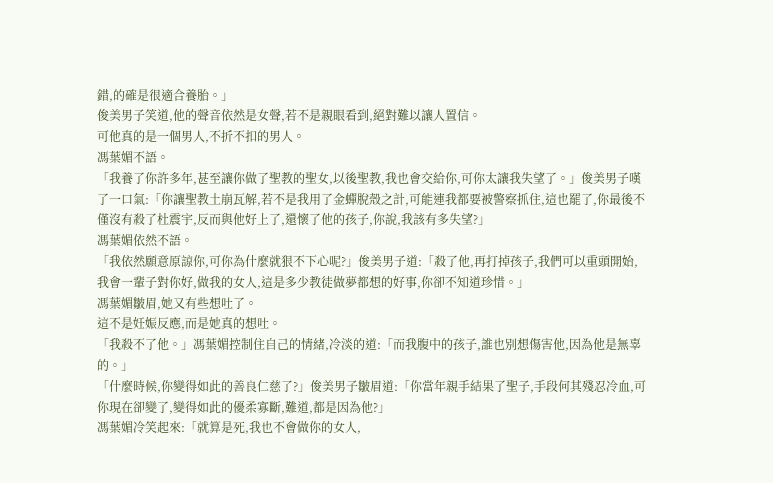錯,的確是很適合養胎。」
俊美男子笑道,他的聲音依然是女聲,若不是親眼看到,絕對難以讓人置信。
可他真的是一個男人,不折不扣的男人。
馮葉媚不語。
「我養了你許多年,甚至讓你做了聖教的聖女,以後聖教,我也會交給你,可你太讓我失望了。」俊美男子嘆了一口氣:「你讓聖教土崩瓦解,若不是我用了金蟬脫殼之計,可能連我都要被警察抓住,這也罷了,你最後不僅沒有殺了杜震宇,反而與他好上了,還懷了他的孩子,你說,我該有多失望?」
馮葉媚依然不語。
「我依然願意原諒你,可你為什麼就狠不下心呢?」俊美男子道:「殺了他,再打掉孩子,我們可以重頭開始,我會一輩子對你好,做我的女人,這是多少教徒做夢都想的好事,你卻不知道珍惜。」
馮葉媚皺眉,她又有些想吐了。
這不是妊娠反應,而是她真的想吐。
「我殺不了他。」馮葉媚控制住自己的情緒,冷淡的道:「而我腹中的孩子,誰也別想傷害他,因為他是無辜的。」
「什麼時候,你變得如此的善良仁慈了?」俊美男子皺眉道:「你當年親手結果了聖子,手段何其殘忍冷血,可你現在卻變了,變得如此的優柔寡斷,難道,都是因為他?」
馮葉媚冷笑起來:「就算是死,我也不會做你的女人,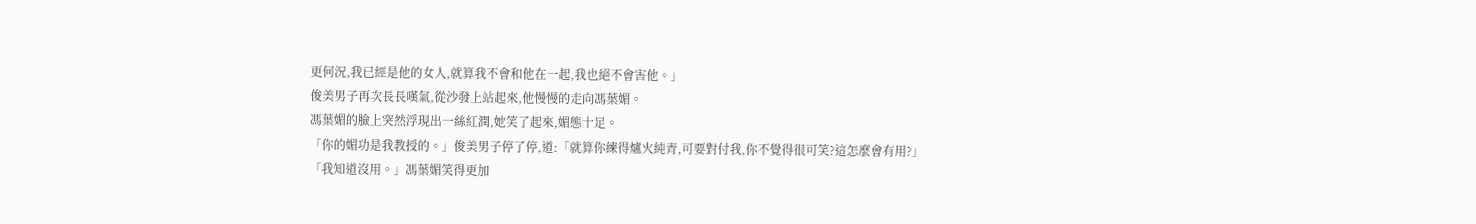更何況,我已經是他的女人,就算我不會和他在一起,我也絕不會害他。」
俊美男子再次長長嘆氣,從沙發上站起來,他慢慢的走向馮葉媚。
馮葉媚的臉上突然浮現出一絲紅潤,她笑了起來,媚態十足。
「你的媚功是我教授的。」俊美男子停了停,道:「就算你練得爐火純青,可要對付我,你不覺得很可笑?這怎麼會有用?」
「我知道沒用。」馮葉媚笑得更加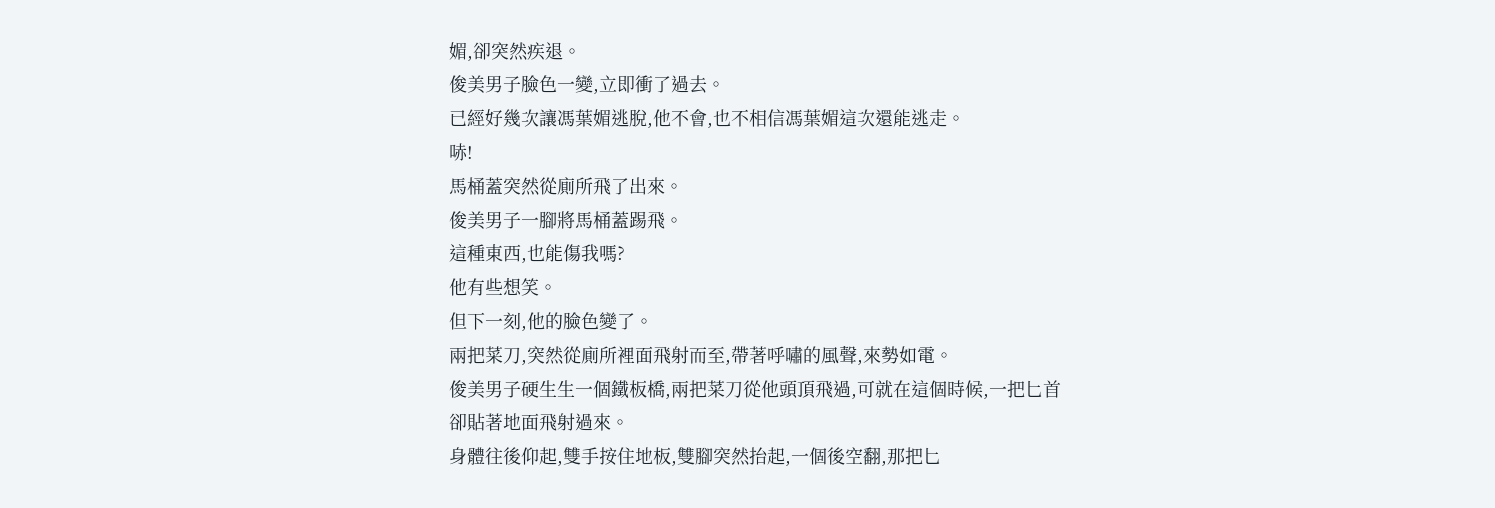媚,卻突然疾退。
俊美男子臉色一變,立即衝了過去。
已經好幾次讓馮葉媚逃脫,他不會,也不相信馮葉媚這次還能逃走。
哧!
馬桶蓋突然從廁所飛了出來。
俊美男子一腳將馬桶蓋踢飛。
這種東西,也能傷我嗎?
他有些想笑。
但下一刻,他的臉色變了。
兩把菜刀,突然從廁所裡面飛射而至,帶著呼嘯的風聲,來勢如電。
俊美男子硬生生一個鐵板橋,兩把菜刀從他頭頂飛過,可就在這個時候,一把匕首卻貼著地面飛射過來。
身體往後仰起,雙手按住地板,雙腳突然抬起,一個後空翻,那把匕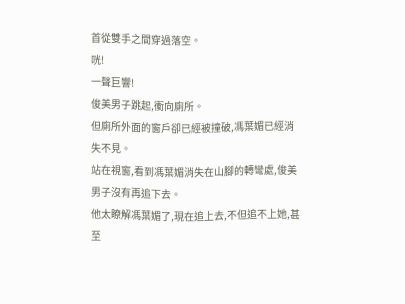首從雙手之間穿過落空。
咣!
一聲巨響!
俊美男子跳起,衝向廁所。
但廁所外面的窗戶卻已經被撞破,馮葉媚已經消失不見。
站在視窗,看到馮葉媚消失在山腳的轉彎處,俊美男子沒有再追下去。
他太瞭解馮葉媚了,現在追上去,不但追不上她,甚至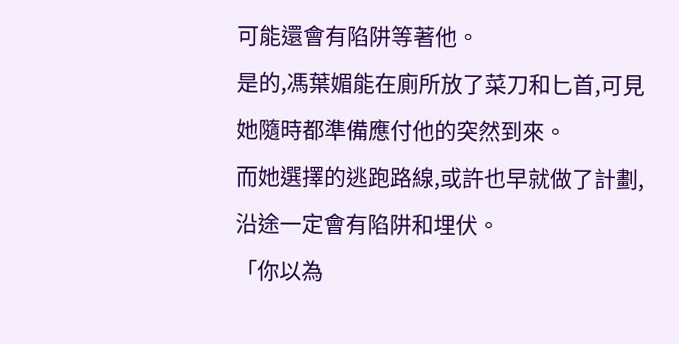可能還會有陷阱等著他。
是的,馮葉媚能在廁所放了菜刀和匕首,可見她隨時都準備應付他的突然到來。
而她選擇的逃跑路線,或許也早就做了計劃,沿途一定會有陷阱和埋伏。
「你以為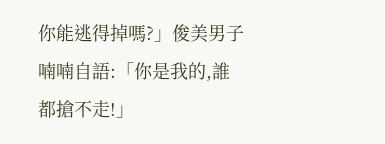你能逃得掉嗎?」俊美男子喃喃自語:「你是我的,誰都搶不走!」